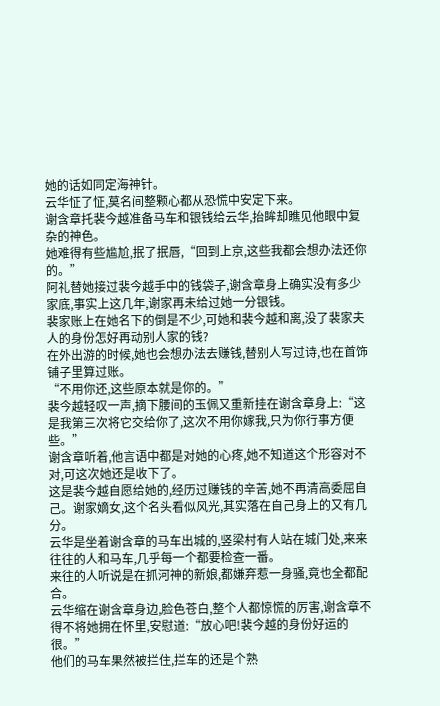她的话如同定海神针。
云华怔了怔,莫名间整颗心都从恐慌中安定下来。
谢含章托裴今越准备马车和银钱给云华,抬眸却瞧见他眼中复杂的神色。
她难得有些尴尬,抿了抿唇,“回到上京,这些我都会想办法还你的。”
阿礼替她接过裴今越手中的钱袋子,谢含章身上确实没有多少家底,事实上这几年,谢家再未给过她一分银钱。
裴家账上在她名下的倒是不少,可她和裴今越和离,没了裴家夫人的身份怎好再动别人家的钱?
在外出游的时候,她也会想办法去赚钱,替别人写过诗,也在首饰铺子里算过账。
“不用你还,这些原本就是你的。”
裴今越轻叹一声,摘下腰间的玉佩又重新挂在谢含章身上:“这是我第三次将它交给你了,这次不用你嫁我,只为你行事方便些。”
谢含章听着,他言语中都是对她的心疼,她不知道这个形容对不对,可这次她还是收下了。
这是裴今越自愿给她的,经历过赚钱的辛苦,她不再清高委屈自己。谢家嫡女,这个名头看似风光,其实落在自己身上的又有几分。
云华是坐着谢含章的马车出城的,竖梁村有人站在城门处,来来往往的人和马车,几乎每一个都要检查一番。
来往的人听说是在抓河神的新娘,都嫌弃惹一身骚,竟也全都配合。
云华缩在谢含章身边,脸色苍白,整个人都惊慌的厉害,谢含章不得不将她拥在怀里,安慰道:“放心吧!裴今越的身份好运的很。”
他们的马车果然被拦住,拦车的还是个熟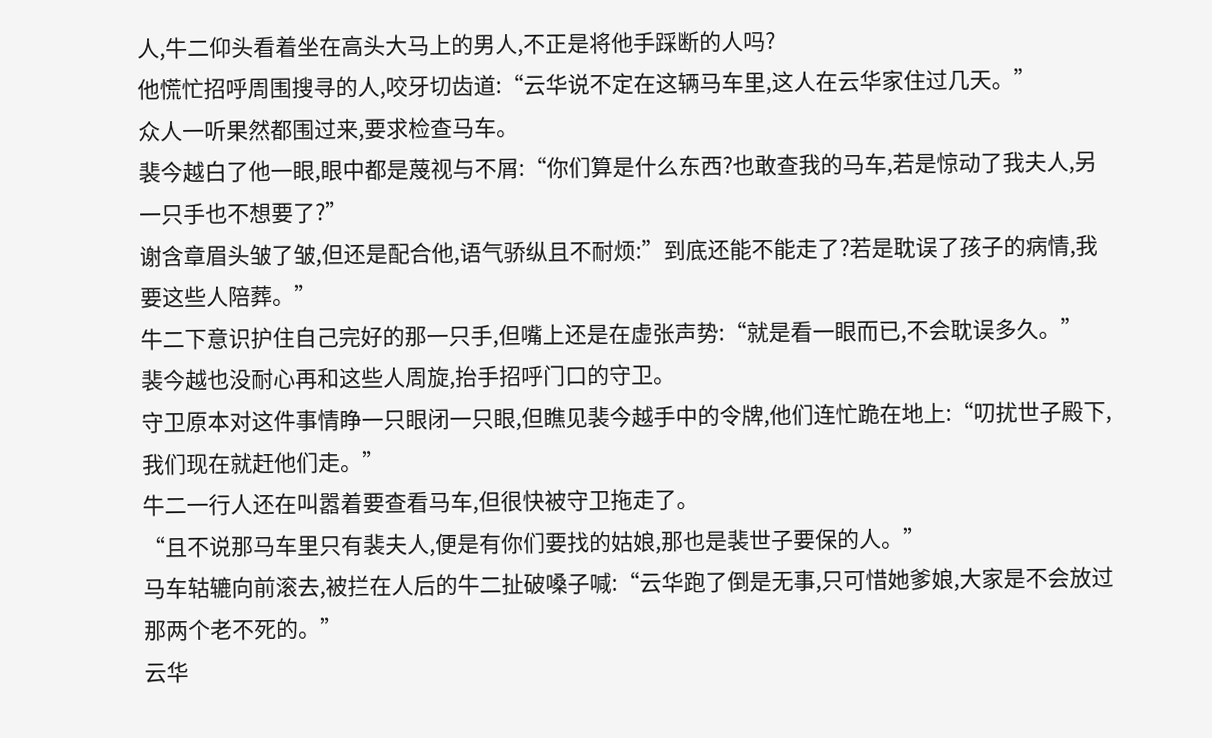人,牛二仰头看着坐在高头大马上的男人,不正是将他手踩断的人吗?
他慌忙招呼周围搜寻的人,咬牙切齿道:“云华说不定在这辆马车里,这人在云华家住过几天。”
众人一听果然都围过来,要求检查马车。
裴今越白了他一眼,眼中都是蔑视与不屑:“你们算是什么东西?也敢查我的马车,若是惊动了我夫人,另一只手也不想要了?”
谢含章眉头皱了皱,但还是配合他,语气骄纵且不耐烦:”到底还能不能走了?若是耽误了孩子的病情,我要这些人陪葬。”
牛二下意识护住自己完好的那一只手,但嘴上还是在虚张声势:“就是看一眼而已,不会耽误多久。”
裴今越也没耐心再和这些人周旋,抬手招呼门口的守卫。
守卫原本对这件事情睁一只眼闭一只眼,但瞧见裴今越手中的令牌,他们连忙跪在地上:“叨扰世子殿下,我们现在就赶他们走。”
牛二一行人还在叫嚣着要查看马车,但很快被守卫拖走了。
“且不说那马车里只有裴夫人,便是有你们要找的姑娘,那也是裴世子要保的人。”
马车轱辘向前滚去,被拦在人后的牛二扯破嗓子喊:“云华跑了倒是无事,只可惜她爹娘,大家是不会放过那两个老不死的。”
云华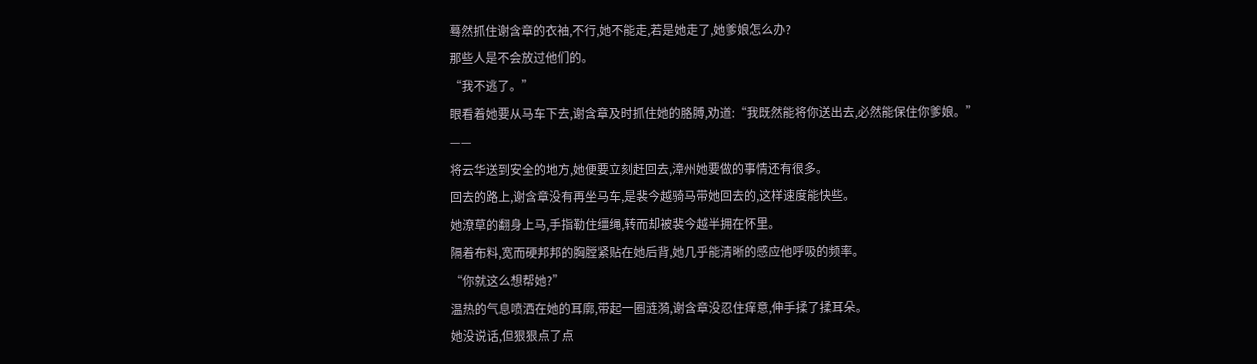蓦然抓住谢含章的衣袖,不行,她不能走,若是她走了,她爹娘怎么办?
那些人是不会放过他们的。
“我不逃了。”
眼看着她要从马车下去,谢含章及时抓住她的胳膊,劝道:“我既然能将你送出去,必然能保住你爹娘。”
——
将云华送到安全的地方,她便要立刻赶回去,漳州她要做的事情还有很多。
回去的路上,谢含章没有再坐马车,是裴今越骑马带她回去的,这样速度能快些。
她潦草的翻身上马,手指勒住缰绳,转而却被裴今越半拥在怀里。
隔着布料,宽而硬邦邦的胸膛紧贴在她后背,她几乎能清晰的感应他呼吸的频率。
“你就这么想帮她?”
温热的气息喷洒在她的耳廓,带起一圈涟漪,谢含章没忍住痒意,伸手揉了揉耳朵。
她没说话,但狠狠点了点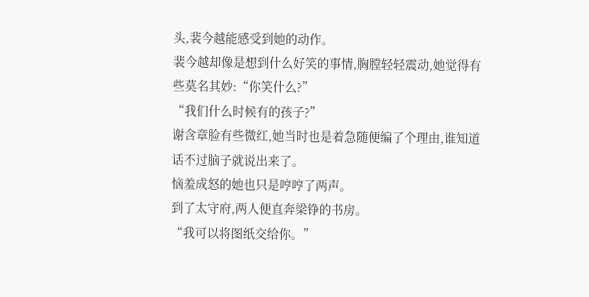头,裴今越能感受到她的动作。
裴今越却像是想到什么好笑的事情,胸膛轻轻震动,她觉得有些莫名其妙:“你笑什么?”
“我们什么时候有的孩子?”
谢含章脸有些微红,她当时也是着急随便编了个理由,谁知道话不过脑子就说出来了。
恼羞成怒的她也只是哼哼了两声。
到了太守府,两人便直奔梁铮的书房。
“我可以将图纸交给你。”